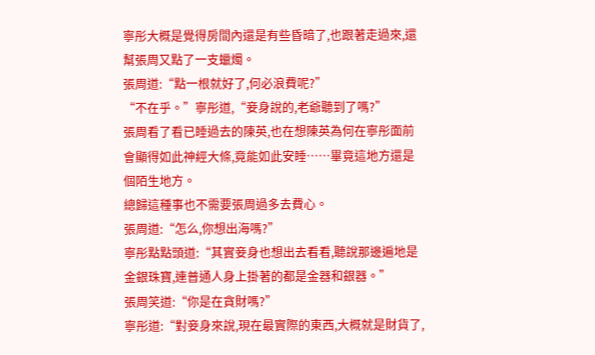寧彤大概是覺得房間內還是有些昏暗了,也跟著走過來,還幫張周又點了一支蠟燭。
張周道:“點一根就好了,何必浪費呢?”
“不在乎。”寧彤道,“妾身說的,老爺聽到了嗎?”
張周看了看已睡過去的陳英,也在想陳英為何在寧彤面前會顯得如此神經大條,竟能如此安睡……畢竟這地方還是個陌生地方。
總歸這種事也不需要張周過多去費心。
張周道:“怎么,你想出海嗎?”
寧彤點點頭道:“其實妾身也想出去看看,聽說那邊遍地是金銀珠寶,連普通人身上掛著的都是金器和銀器。”
張周笑道:“你是在貪財嗎?”
寧彤道:“對妾身來說,現在最實際的東西,大概就是財貨了,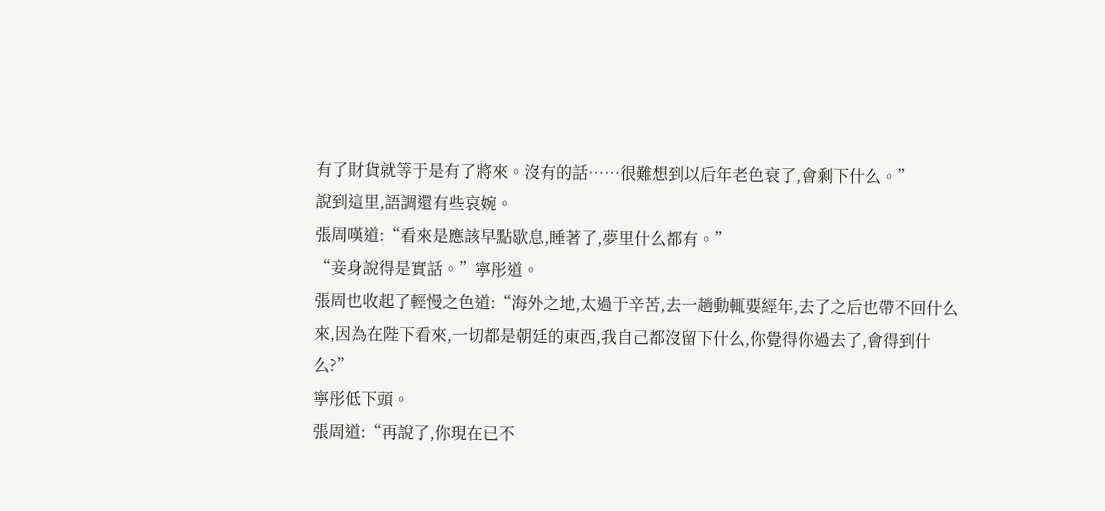有了財貨就等于是有了將來。沒有的話……很難想到以后年老色衰了,會剩下什么。”
說到這里,語調還有些哀婉。
張周嘆道:“看來是應該早點歇息,睡著了,夢里什么都有。”
“妾身說得是實話。”寧彤道。
張周也收起了輕慢之色道:“海外之地,太過于辛苦,去一趟動輒要經年,去了之后也帶不回什么來,因為在陛下看來,一切都是朝廷的東西,我自己都沒留下什么,你覺得你過去了,會得到什么?”
寧彤低下頭。
張周道:“再說了,你現在已不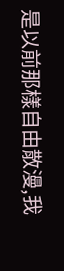是以前那樣自由散漫,我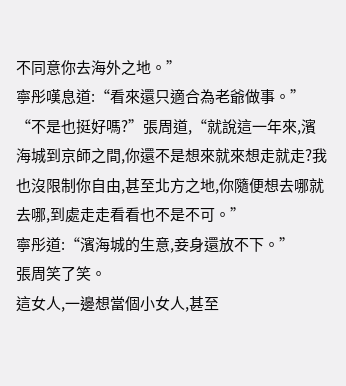不同意你去海外之地。”
寧彤嘆息道:“看來還只適合為老爺做事。”
“不是也挺好嗎?”張周道,“就說這一年來,濱海城到京師之間,你還不是想來就來想走就走?我也沒限制你自由,甚至北方之地,你隨便想去哪就去哪,到處走走看看也不是不可。”
寧彤道:“濱海城的生意,妾身還放不下。”
張周笑了笑。
這女人,一邊想當個小女人,甚至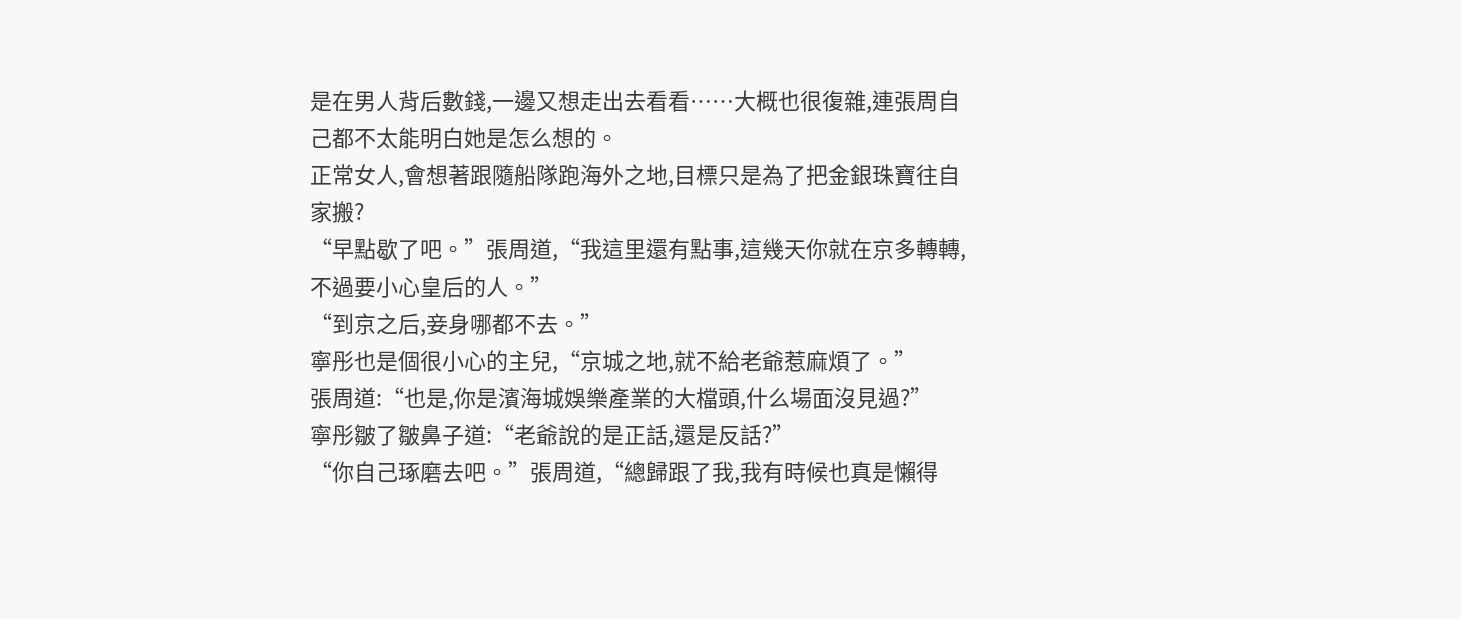是在男人背后數錢,一邊又想走出去看看……大概也很復雜,連張周自己都不太能明白她是怎么想的。
正常女人,會想著跟隨船隊跑海外之地,目標只是為了把金銀珠寶往自家搬?
“早點歇了吧。”張周道,“我這里還有點事,這幾天你就在京多轉轉,不過要小心皇后的人。”
“到京之后,妾身哪都不去。”
寧彤也是個很小心的主兒,“京城之地,就不給老爺惹麻煩了。”
張周道:“也是,你是濱海城娛樂產業的大檔頭,什么場面沒見過?”
寧彤皺了皺鼻子道:“老爺說的是正話,還是反話?”
“你自己琢磨去吧。”張周道,“總歸跟了我,我有時候也真是懶得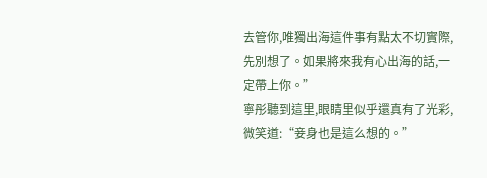去管你,唯獨出海這件事有點太不切實際,先別想了。如果將來我有心出海的話,一定帶上你。”
寧彤聽到這里,眼睛里似乎還真有了光彩,微笑道:“妾身也是這么想的。”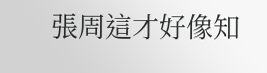張周這才好像知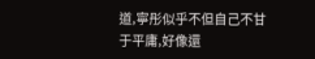道,寧彤似乎不但自己不甘于平庸,好像還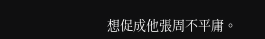想促成他張周不平庸。